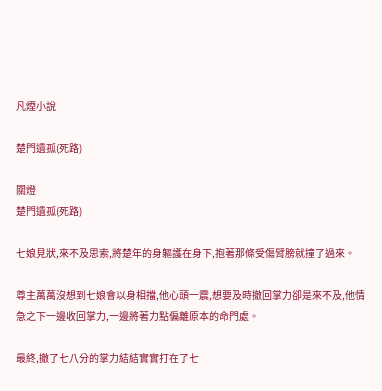凡煙小說

楚門遺孤(死路)

關燈
楚門遺孤(死路)

七娘見狀,來不及思索,將楚年的身軀護在身下,抱著那條受傷臂膀就撞了過來。

尊主萬萬沒想到七娘會以身相擋,他心頭一震,想要及時撤回掌力卻是來不及,他情急之下一邊收回掌力,一邊將著力點偏離原本的命門處。

最終,撤了七八分的掌力結結實實打在了七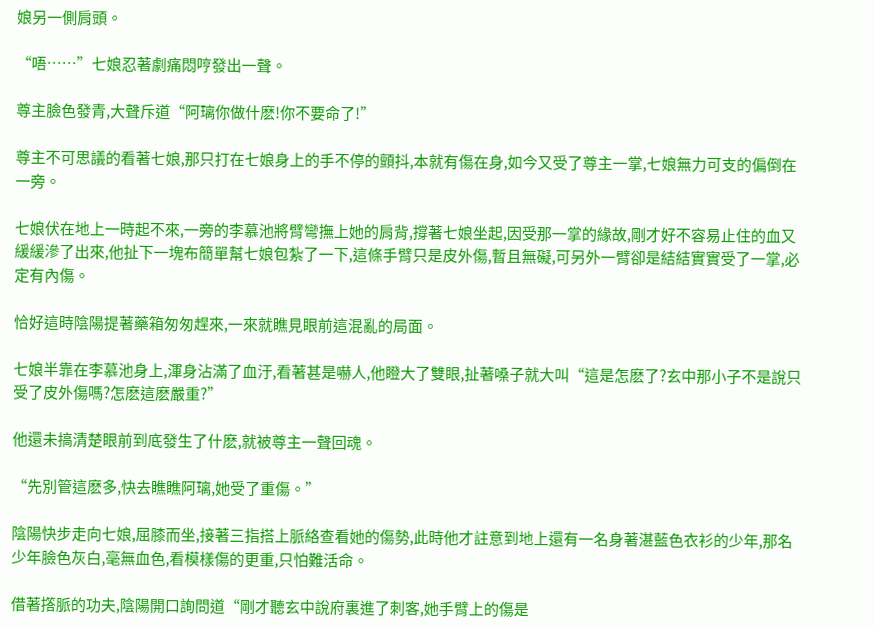娘另一側肩頭。

“唔……”七娘忍著劇痛悶哼發出一聲。

尊主臉色發青,大聲斥道“阿璃你做什麽!你不要命了!”

尊主不可思議的看著七娘,那只打在七娘身上的手不停的顫抖,本就有傷在身,如今又受了尊主一掌,七娘無力可支的偏倒在一旁。

七娘伏在地上一時起不來,一旁的李慕池將臂彎撫上她的肩背,撐著七娘坐起,因受那一掌的緣故,剛才好不容易止住的血又緩緩滲了出來,他扯下一塊布簡單幫七娘包紮了一下,這條手臂只是皮外傷,暫且無礙,可另外一臂卻是結結實實受了一掌,必定有內傷。

恰好這時陰陽提著藥箱匆匆趕來,一來就瞧見眼前這混亂的局面。

七娘半靠在李慕池身上,渾身沾滿了血汙,看著甚是嚇人,他瞪大了雙眼,扯著嗓子就大叫“這是怎麽了?玄中那小子不是說只受了皮外傷嗎?怎麽這麽嚴重?”

他還未搞清楚眼前到底發生了什麽,就被尊主一聲回魂。

“先別管這麽多,快去瞧瞧阿璃,她受了重傷。”

陰陽快步走向七娘,屈膝而坐,接著三指搭上脈絡查看她的傷勢,此時他才註意到地上還有一名身著湛藍色衣衫的少年,那名少年臉色灰白,毫無血色,看模樣傷的更重,只怕難活命。

借著撘脈的功夫,陰陽開口詢問道“剛才聽玄中說府裏進了刺客,她手臂上的傷是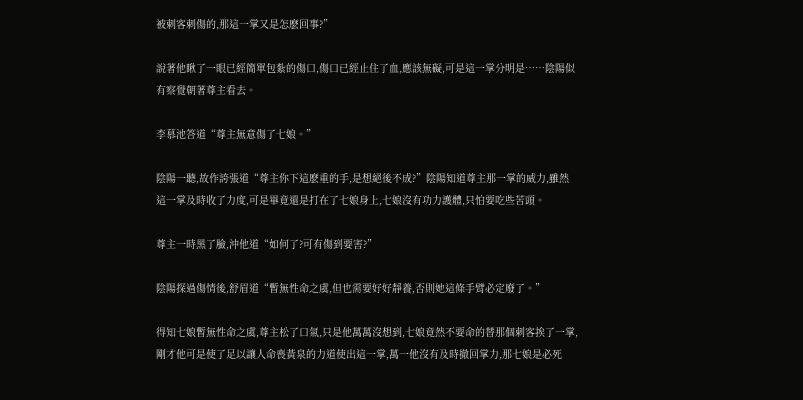被刺客刺傷的,那這一掌又是怎麽回事?”

說著他瞅了一眼已經簡單包紮的傷口,傷口已經止住了血,應該無礙,可是這一掌分明是……陰陽似有察覺朝著尊主看去。

李慕池答道“尊主無意傷了七娘。”

陰陽一聽,故作誇張道“尊主你下這麽重的手,是想絕後不成?”陰陽知道尊主那一掌的威力,雖然這一掌及時收了力度,可是畢竟還是打在了七娘身上,七娘沒有功力護體,只怕要吃些苦頭。

尊主一時黑了臉,沖他道“如何了?可有傷到要害?”

陰陽探過傷情後,舒眉道“暫無性命之虞,但也需要好好靜養,否則她這條手臂必定廢了。”

得知七娘暫無性命之虞,尊主松了口氣,只是他萬萬沒想到,七娘竟然不要命的替那個刺客挨了一掌,剛才他可是使了足以讓人命喪黃泉的力道使出這一掌,萬一他沒有及時撤回掌力,那七娘是必死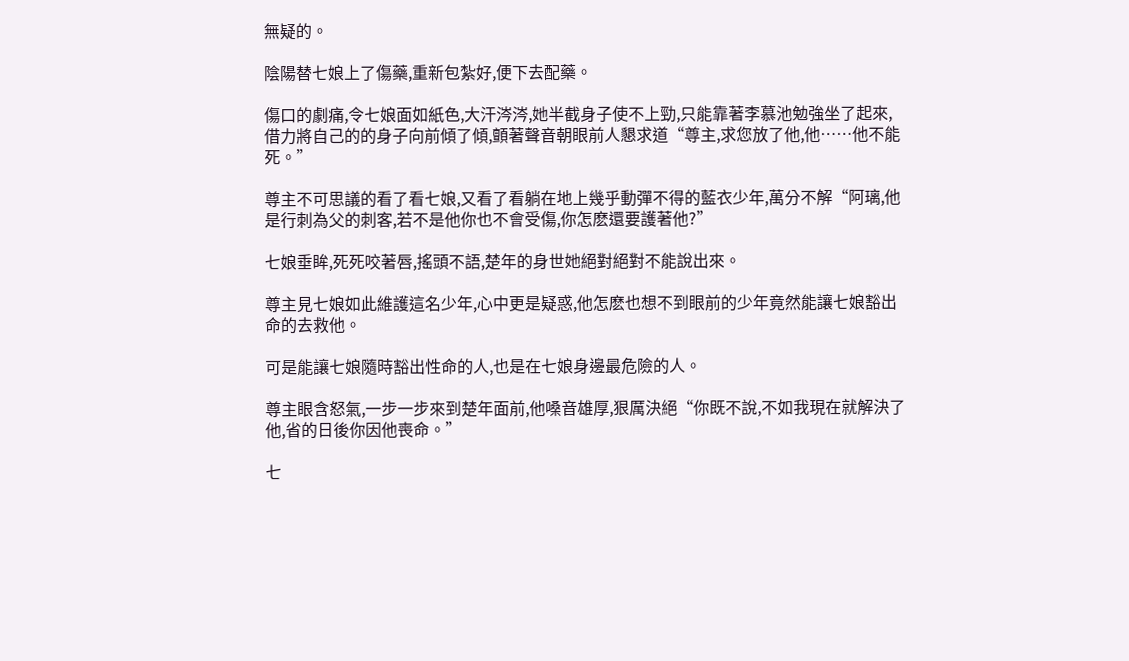無疑的。

陰陽替七娘上了傷藥,重新包紮好,便下去配藥。

傷口的劇痛,令七娘面如紙色,大汗涔涔,她半截身子使不上勁,只能靠著李慕池勉強坐了起來,借力將自己的的身子向前傾了傾,顫著聲音朝眼前人懇求道“尊主,求您放了他,他……他不能死。”

尊主不可思議的看了看七娘,又看了看躺在地上幾乎動彈不得的藍衣少年,萬分不解“阿璃,他是行刺為父的刺客,若不是他你也不會受傷,你怎麽還要護著他?”

七娘垂眸,死死咬著唇,搖頭不語,楚年的身世她絕對絕對不能說出來。

尊主見七娘如此維護這名少年,心中更是疑惑,他怎麽也想不到眼前的少年竟然能讓七娘豁出命的去救他。

可是能讓七娘隨時豁出性命的人,也是在七娘身邊最危險的人。

尊主眼含怒氣,一步一步來到楚年面前,他嗓音雄厚,狠厲決絕“你既不說,不如我現在就解決了他,省的日後你因他喪命。”

七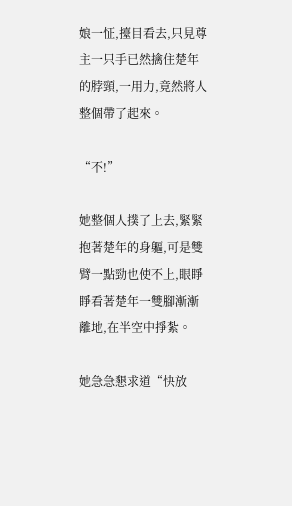娘一怔,擡目看去,只見尊主一只手已然擒住楚年的脖頸,一用力,竟然將人整個帶了起來。

“不!”

她整個人撲了上去,緊緊抱著楚年的身軀,可是雙臂一點勁也使不上,眼睜睜看著楚年一雙腳漸漸離地,在半空中掙紮。

她急急懇求道“快放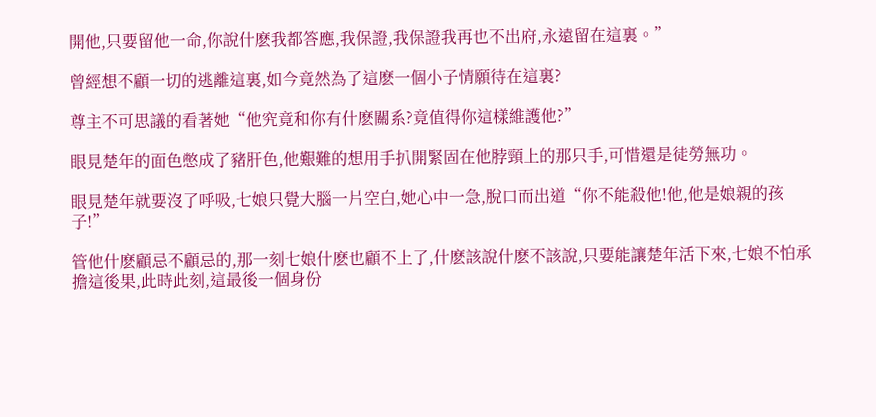開他,只要留他一命,你說什麽我都答應,我保證,我保證我再也不出府,永遠留在這裏。”

曾經想不顧一切的逃離這裏,如今竟然為了這麽一個小子情願待在這裏?

尊主不可思議的看著她“他究竟和你有什麽關系?竟值得你這樣維護他?”

眼見楚年的面色憋成了豬肝色,他艱難的想用手扒開緊固在他脖頸上的那只手,可惜還是徒勞無功。

眼見楚年就要沒了呼吸,七娘只覺大腦一片空白,她心中一急,脫口而出道“你不能殺他!他,他是娘親的孩子!”

管他什麽顧忌不顧忌的,那一刻七娘什麽也顧不上了,什麽該說什麽不該說,只要能讓楚年活下來,七娘不怕承擔這後果,此時此刻,這最後一個身份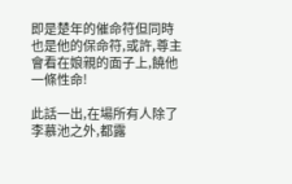即是楚年的催命符但同時也是他的保命符,或許,尊主會看在娘親的面子上,饒他一條性命!

此話一出,在場所有人除了李慕池之外,都露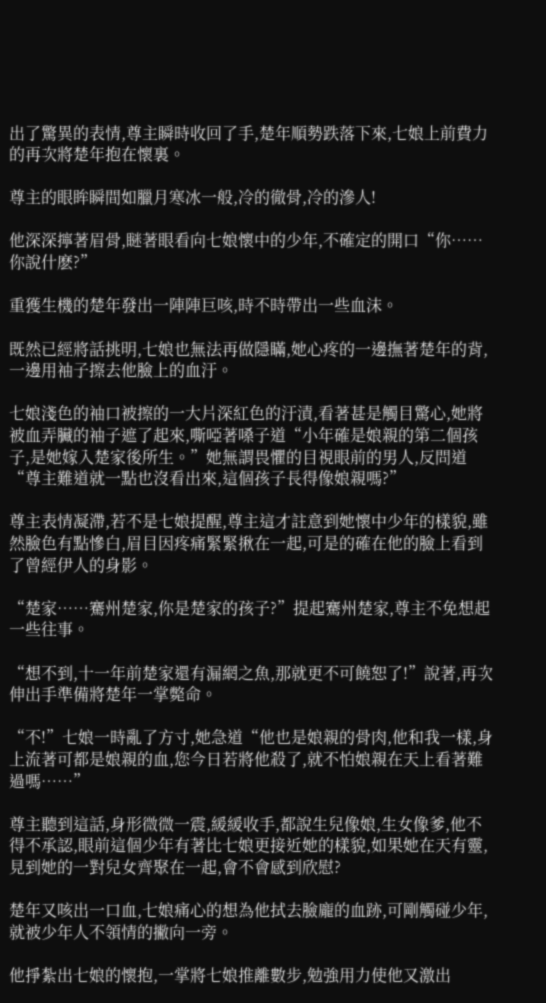出了驚異的表情,尊主瞬時收回了手,楚年順勢跌落下來,七娘上前費力的再次將楚年抱在懷裏。

尊主的眼眸瞬間如臘月寒冰一般,冷的徹骨,冷的滲人!

他深深擰著眉骨,瞇著眼看向七娘懷中的少年,不確定的開口“你……你說什麽?”

重獲生機的楚年發出一陣陣巨咳,時不時帶出一些血沫。

既然已經將話挑明,七娘也無法再做隱瞞,她心疼的一邊撫著楚年的背,一邊用袖子擦去他臉上的血汙。

七娘淺色的袖口被擦的一大片深紅色的汙漬,看著甚是觸目驚心,她將被血弄臟的袖子遮了起來,嘶啞著嗓子道“小年確是娘親的第二個孩子,是她嫁入楚家後所生。”她無謂畏懼的目視眼前的男人,反問道“尊主難道就一點也沒看出來,這個孩子長得像娘親嗎?”

尊主表情凝滯,若不是七娘提醒,尊主這才註意到她懷中少年的樣貌,雖然臉色有點慘白,眉目因疼痛緊緊揪在一起,可是的確在他的臉上看到了曾經伊人的身影。

“楚家……騫州楚家,你是楚家的孩子?”提起騫州楚家,尊主不免想起一些往事。

“想不到,十一年前楚家還有漏網之魚,那就更不可饒恕了!”說著,再次伸出手準備將楚年一掌斃命。

“不!”七娘一時亂了方寸,她急道“他也是娘親的骨肉,他和我一樣,身上流著可都是娘親的血,您今日若將他殺了,就不怕娘親在天上看著難過嗎……”

尊主聽到這話,身形微微一震,緩緩收手,都說生兒像娘,生女像爹,他不得不承認,眼前這個少年有著比七娘更接近她的樣貌,如果她在天有靈,見到她的一對兒女齊聚在一起,會不會感到欣慰?

楚年又咳出一口血,七娘痛心的想為他拭去臉龐的血跡,可剛觸碰少年,就被少年人不領情的撇向一旁。

他掙紮出七娘的懷抱,一掌將七娘推離數步,勉強用力使他又激出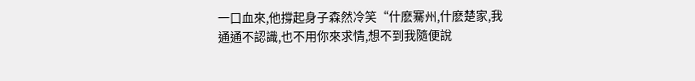一口血來,他撐起身子森然冷笑“什麽騫州,什麽楚家,我通通不認識,也不用你來求情,想不到我隨便說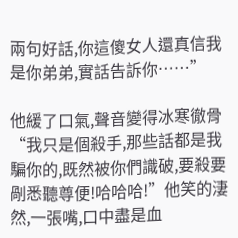兩句好話,你這傻女人還真信我是你弟弟,實話告訴你……”

他緩了口氣,聲音變得冰寒徹骨“我只是個殺手,那些話都是我騙你的,既然被你們識破,要殺要剮悉聽尊便!哈哈哈!”他笑的淒然,一張嘴,口中盡是血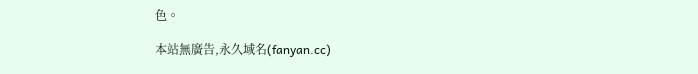色。

本站無廣告,永久域名(fanyan.cc)